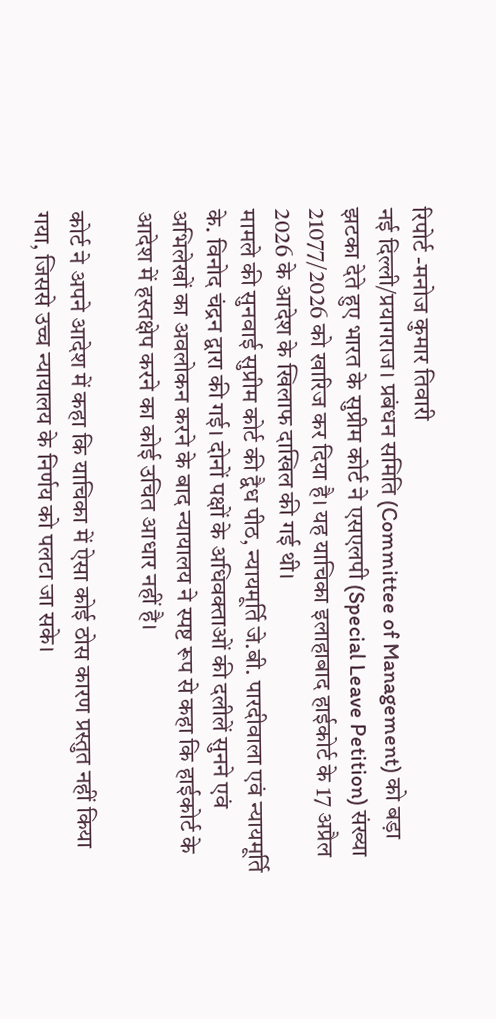रिपोर्ट -मनोज कुमार तिवारी
नई दिल्ली/प्रयागराज। प्रबंधन समिति (Committee of Management) को बड़ा झटका देते हुए भारत के सुप्रीम कोर्ट ने एसएलपी (Special Leave Petition) संख्या 21077/2026 को खारिज कर दिया है। यह याचिका इलाहाबाद हाईकोर्ट के 17 अप्रैल 2026 के आदेश के खिलाफ दाखिल की गई थी।
मामले की सुनवाई सुप्रीम कोर्ट की द्वैध पीठ, न्यायमूर्ति जे.बी. पारदीवाला एवं न्यायमूर्ति के. विनोद चंद्रन द्वारा की गई। दोनों पक्षों के अधिवक्ताओं की दलीलें सुनने एवं अभिलेखों का अवलोकन करने के बाद न्यायालय ने स्पष्ट रूप से कहा कि हाईकोर्ट के आदेश में हस्तक्षेप करने का कोई उचित आधार नहीं है।

कोर्ट ने अपने आदेश में कहा कि याचिका में ऐसा कोई ठोस कारण प्रस्तुत नहीं किया गया, जिससे उच्च न्यायालय के निर्णय को पलटा जा सके।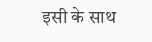इसी के साथ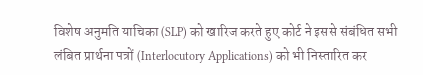विशेष अनुमति याचिका (SLP) को खारिज करते हुए कोर्ट ने इससे संबंधित सभी लंबित प्रार्थना पत्रों (Interlocutory Applications) को भी निस्तारित कर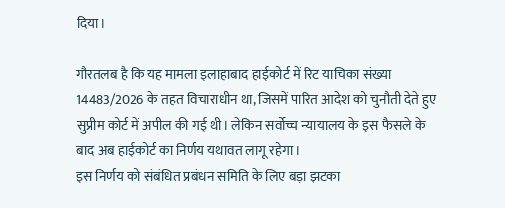दिया।

गौरतलब है कि यह मामला इलाहाबाद हाईकोर्ट में रिट याचिका संख्या 14483/2026 के तहत विचाराधीन था, जिसमें पारित आदेश को चुनौती देते हुए सुप्रीम कोर्ट में अपील की गई थी। लेकिन सर्वोच्च न्यायालय के इस फैसले के बाद अब हाईकोर्ट का निर्णय यथावत लागू रहेगा।
इस निर्णय को संबंधित प्रबंधन समिति के लिए बड़ा झटका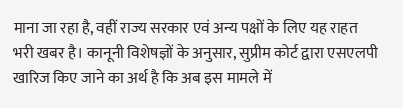माना जा रहा है, वहीं राज्य सरकार एवं अन्य पक्षों के लिए यह राहत भरी खबर है। कानूनी विशेषज्ञों के अनुसार, सुप्रीम कोर्ट द्वारा एसएलपी खारिज किए जाने का अर्थ है कि अब इस मामले में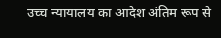उच्च न्यायालय का आदेश अंतिम रूप से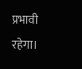प्रभावी रहेगा।